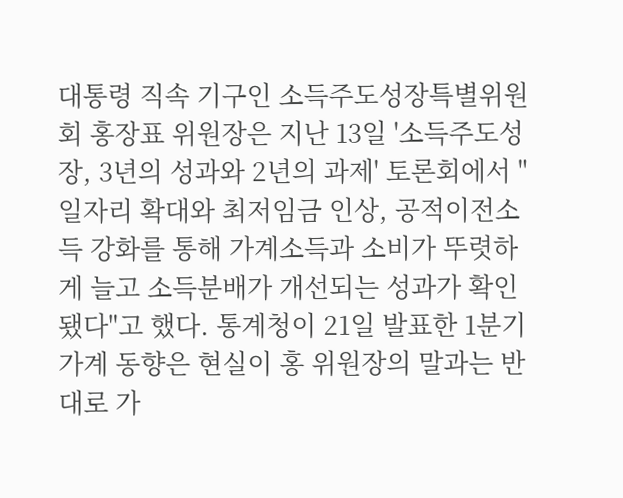대통령 직속 기구인 소득주도성장특별위원회 홍장표 위원장은 지난 13일 '소득주도성장, 3년의 성과와 2년의 과제' 토론회에서 "일자리 확대와 최저임금 인상, 공적이전소득 강화를 통해 가계소득과 소비가 뚜렷하게 늘고 소득분배가 개선되는 성과가 확인됐다"고 했다. 통계청이 21일 발표한 1분기 가계 동향은 현실이 홍 위원장의 말과는 반대로 가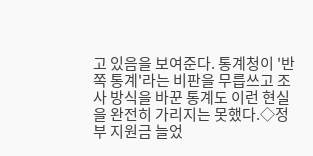고 있음을 보여준다. 통계청이 '반쪽 통계'라는 비판을 무릅쓰고 조사 방식을 바꾼 통계도 이런 현실을 완전히 가리지는 못했다.◇정부 지원금 늘었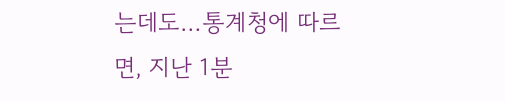는데도…통계청에 따르면, 지난 1분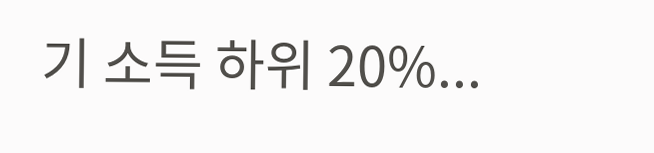기 소득 하위 20%...